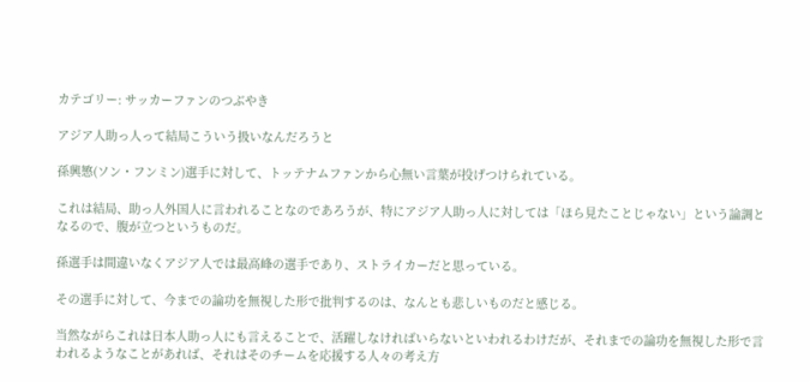カテゴリー: サッカーファンのつぶやき

アジア人助っ人って結局こういう扱いなんだろうと

孫興慜(ソン・フンミン)選手に対して、トッテナムファンから心無い言葉が投げつけられている。

これは結局、助っ人外国人に言われることなのであろうが、特にアジア人助っ人に対しては「ほら見たことじゃない」という論調となるので、腹が立つというものだ。

孫選手は間違いなくアジア人では最高峰の選手であり、ストライカーだと思っている。

その選手に対して、今までの論功を無視した形で批判するのは、なんとも悲しいものだと感じる。

当然ながらこれは日本人助っ人にも言えることで、活躍しなければいらないといわれるわけだが、それまでの論功を無視した形で言われるようなことがあれば、それはそのチームを応援する人々の考え方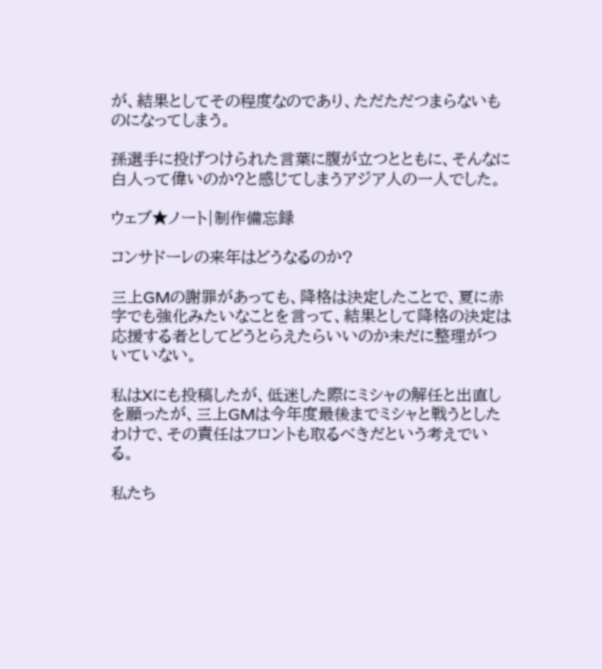が、結果としてその程度なのであり、ただただつまらないものになってしまう。

孫選手に投げつけられた言葉に腹が立つとともに、そんなに白人って偉いのか?と感じてしまうアジア人の一人でした。

ウェブ★ノート|制作備忘録

コンサドーレの来年はどうなるのか?

三上GMの謝罪があっても、降格は決定したことで、夏に赤字でも強化みたいなことを言って、結果として降格の決定は応援する者としてどうとらえたらいいのか未だに整理がついていない。

私はXにも投稿したが、低迷した際にミシャの解任と出直しを願ったが、三上GMは今年度最後までミシャと戦うとしたわけで、その責任はフロントも取るべきだという考えでいる。

私たち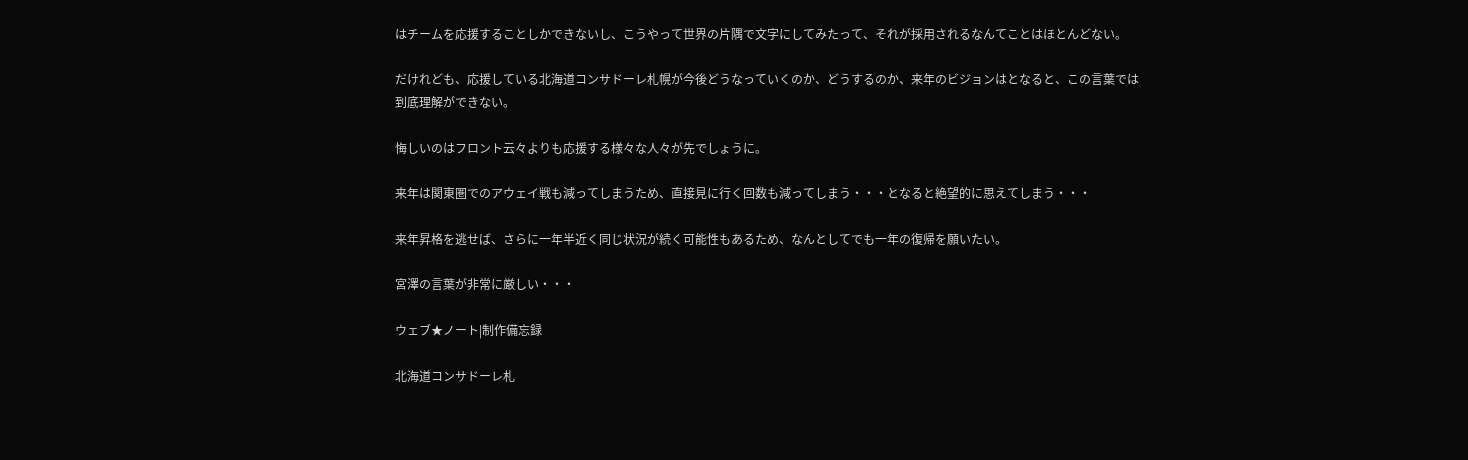はチームを応援することしかできないし、こうやって世界の片隅で文字にしてみたって、それが採用されるなんてことはほとんどない。

だけれども、応援している北海道コンサドーレ札幌が今後どうなっていくのか、どうするのか、来年のビジョンはとなると、この言葉では到底理解ができない。

悔しいのはフロント云々よりも応援する様々な人々が先でしょうに。

来年は関東圏でのアウェイ戦も減ってしまうため、直接見に行く回数も減ってしまう・・・となると絶望的に思えてしまう・・・

来年昇格を逃せば、さらに一年半近く同じ状況が続く可能性もあるため、なんとしてでも一年の復帰を願いたい。

宮澤の言葉が非常に厳しい・・・

ウェブ★ノート|制作備忘録

北海道コンサドーレ札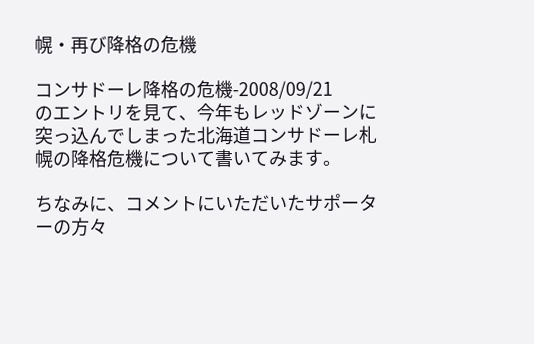幌・再び降格の危機

コンサドーレ降格の危機-2008/09/21
のエントリを見て、今年もレッドゾーンに突っ込んでしまった北海道コンサドーレ札幌の降格危機について書いてみます。

ちなみに、コメントにいただいたサポーターの方々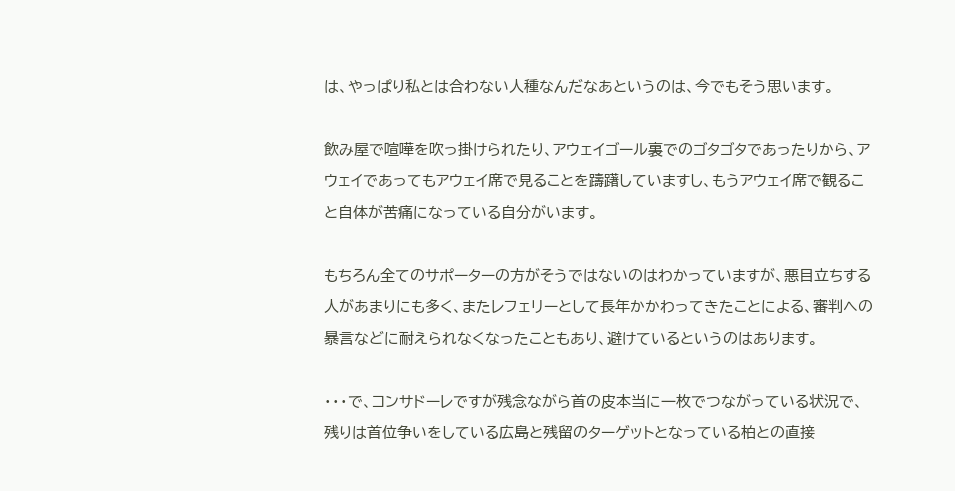は、やっぱり私とは合わない人種なんだなあというのは、今でもそう思います。

飲み屋で喧嘩を吹っ掛けられたり、アウェイゴール裏でのゴタゴタであったりから、アウェイであってもアウェイ席で見ることを躊躇していますし、もうアウェイ席で観ること自体が苦痛になっている自分がいます。

もちろん全てのサポーターの方がそうではないのはわかっていますが、悪目立ちする人があまりにも多く、またレフェリーとして長年かかわってきたことによる、審判への暴言などに耐えられなくなったこともあり、避けているというのはあります。

・・・で、コンサドーレですが残念ながら首の皮本当に一枚でつながっている状況で、残りは首位争いをしている広島と残留のターゲットとなっている柏との直接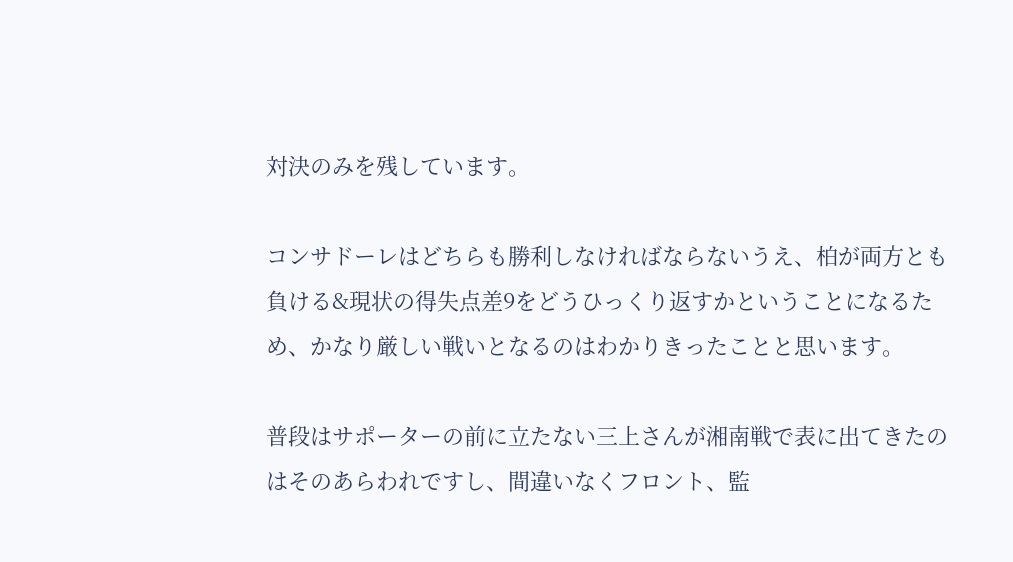対決のみを残しています。

コンサドーレはどちらも勝利しなければならないうえ、柏が両方とも負ける&現状の得失点差9をどうひっくり返すかということになるため、かなり厳しい戦いとなるのはわかりきったことと思います。

普段はサポーターの前に立たない三上さんが湘南戦で表に出てきたのはそのあらわれですし、間違いなくフロント、監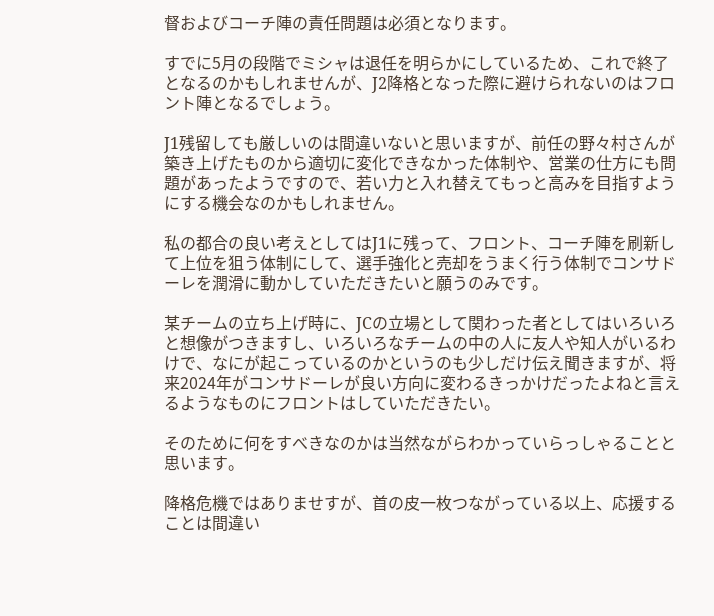督およびコーチ陣の責任問題は必須となります。

すでに5月の段階でミシャは退任を明らかにしているため、これで終了となるのかもしれませんが、J2降格となった際に避けられないのはフロント陣となるでしょう。

J1残留しても厳しいのは間違いないと思いますが、前任の野々村さんが築き上げたものから適切に変化できなかった体制や、営業の仕方にも問題があったようですので、若い力と入れ替えてもっと高みを目指すようにする機会なのかもしれません。

私の都合の良い考えとしてはJ1に残って、フロント、コーチ陣を刷新して上位を狙う体制にして、選手強化と売却をうまく行う体制でコンサドーレを潤滑に動かしていただきたいと願うのみです。

某チームの立ち上げ時に、JCの立場として関わった者としてはいろいろと想像がつきますし、いろいろなチームの中の人に友人や知人がいるわけで、なにが起こっているのかというのも少しだけ伝え聞きますが、将来2024年がコンサドーレが良い方向に変わるきっかけだったよねと言えるようなものにフロントはしていただきたい。

そのために何をすべきなのかは当然ながらわかっていらっしゃることと思います。

降格危機ではありませすが、首の皮一枚つながっている以上、応援することは間違い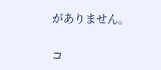がありません。

コ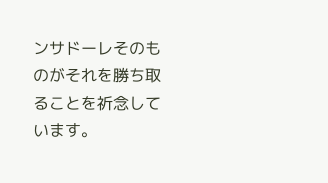ンサドーレそのものがそれを勝ち取ることを祈念しています。